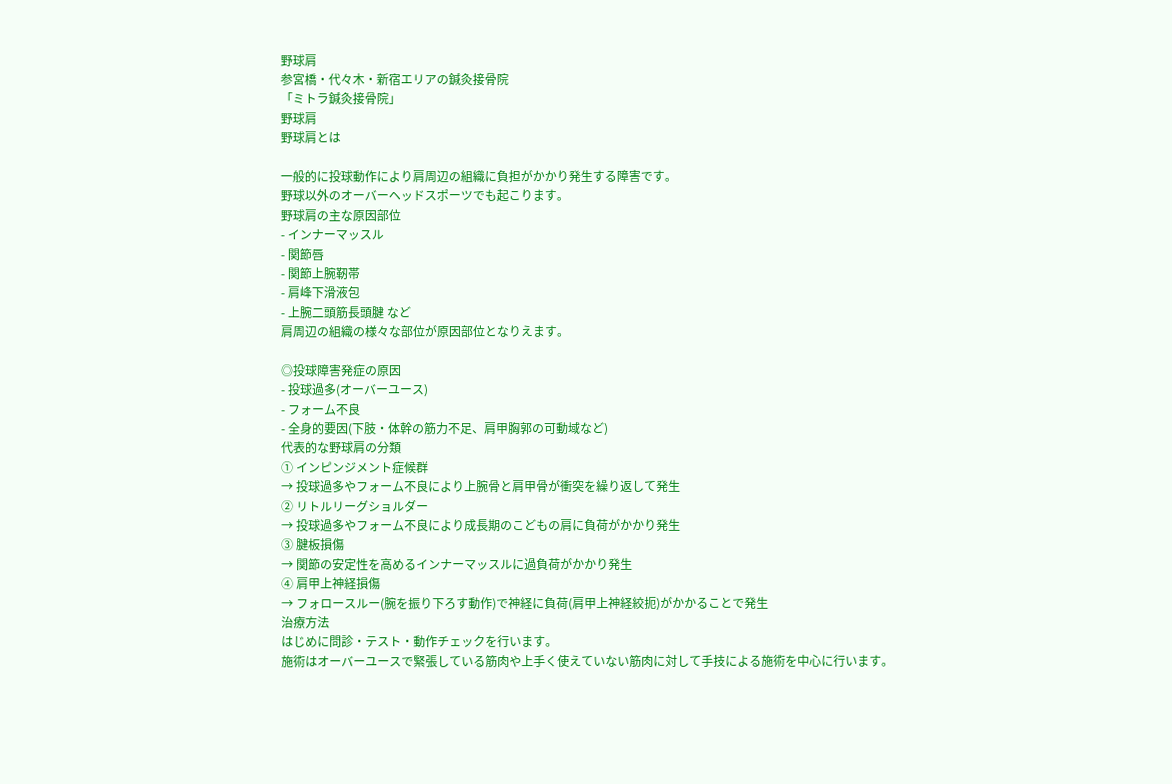野球肩
参宮橋・代々木・新宿エリアの鍼灸接骨院
「ミトラ鍼灸接骨院」
野球肩
野球肩とは

一般的に投球動作により肩周辺の組織に負担がかかり発生する障害です。
野球以外のオーバーヘッドスポーツでも起こります。
野球肩の主な原因部位
- インナーマッスル
- 関節唇
- 関節上腕靭帯
- 肩峰下滑液包
- 上腕二頭筋長頭腱 など
肩周辺の組織の様々な部位が原因部位となりえます。

◎投球障害発症の原因
- 投球過多(オーバーユース)
- フォーム不良
- 全身的要因(下肢・体幹の筋力不足、肩甲胸郭の可動域など)
代表的な野球肩の分類
① インピンジメント症候群
→ 投球過多やフォーム不良により上腕骨と肩甲骨が衝突を繰り返して発生
② リトルリーグショルダー
→ 投球過多やフォーム不良により成長期のこどもの肩に負荷がかかり発生
③ 腱板損傷
→ 関節の安定性を高めるインナーマッスルに過負荷がかかり発生
④ 肩甲上神経損傷
→ フォロースルー(腕を振り下ろす動作)で神経に負荷(肩甲上神経絞扼)がかかることで発生
治療方法
はじめに問診・テスト・動作チェックを行います。
施術はオーバーユースで緊張している筋肉や上手く使えていない筋肉に対して手技による施術を中心に行います。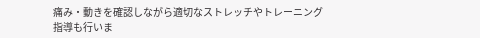痛み・動きを確認しながら適切なストレッチやトレーニング指導も行いま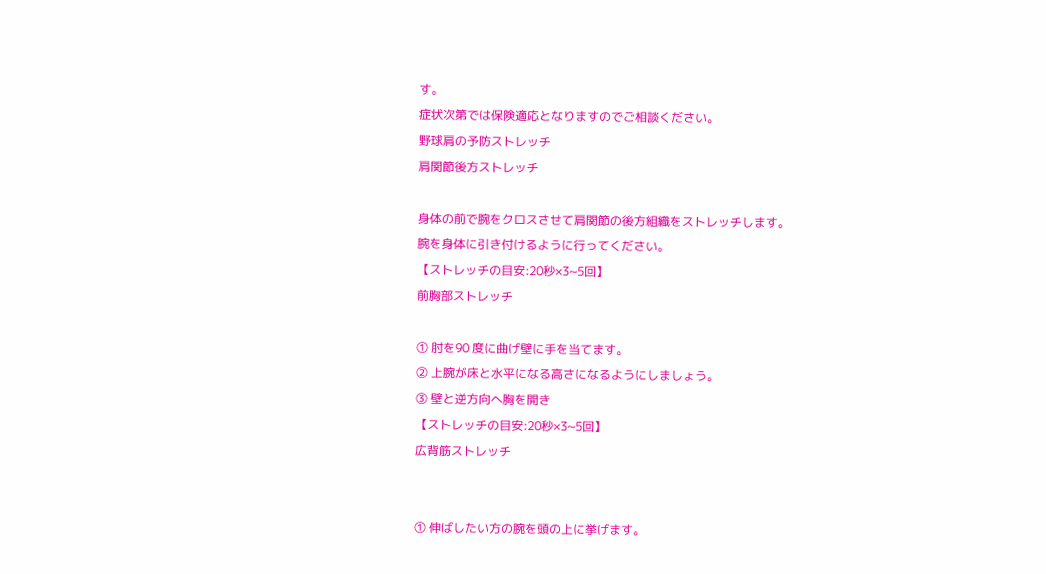す。
症状次第では保険適応となりますのでご相談ください。
野球肩の予防ストレッチ
肩関節後方ストレッチ

身体の前で腕をクロスさせて肩関節の後方組織をストレッチします。
腕を身体に引き付けるように行ってください。
【ストレッチの目安:20秒×3~5回】
前胸部ストレッチ

① 肘を90 度に曲げ壁に手を当てます。
② 上腕が床と水平になる高さになるようにしましょう。
③ 壁と逆方向へ胸を開き
【ストレッチの目安:20秒×3~5回】
広背筋ストレッチ


① 伸ばしたい方の腕を頭の上に挙げます。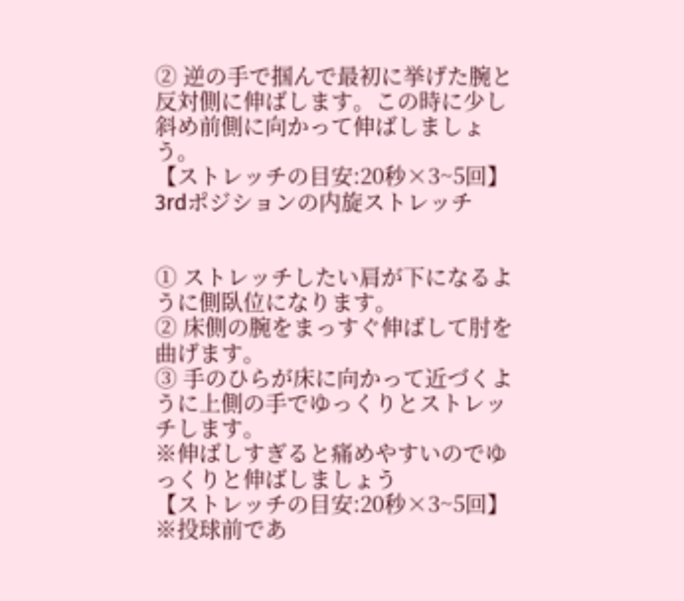② 逆の手で掴んで最初に挙げた腕と反対側に伸ばします。この時に少し斜め前側に向かって伸ばしましょう。
【ストレッチの目安:20秒×3~5回】
3rdポジションの内旋ストレッチ


① ストレッチしたい肩が下になるように側臥位になります。
② 床側の腕をまっすぐ伸ばして肘を曲げます。
③ 手のひらが床に向かって近づくように上側の手でゆっくりとストレッチします。
※伸ばしすぎると痛めやすいのでゆっくりと伸ばしましょう
【ストレッチの目安:20秒×3~5回】
※投球前であ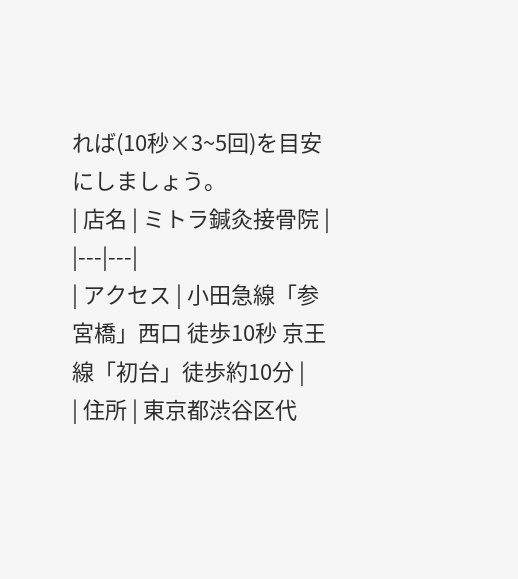れば(10秒×3~5回)を目安にしましょう。
| 店名 | ミトラ鍼灸接骨院 |
|---|---|
| アクセス | 小田急線「参宮橋」西口 徒歩10秒 京王線「初台」徒歩約10分 |
| 住所 | 東京都渋谷区代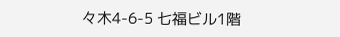々木4-6-5 七福ビル1階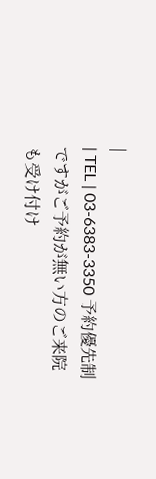|
| TEL | 03-6383-3350 予約優先制ですがご予約が無い方のご来院も受け付け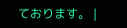ております。 |